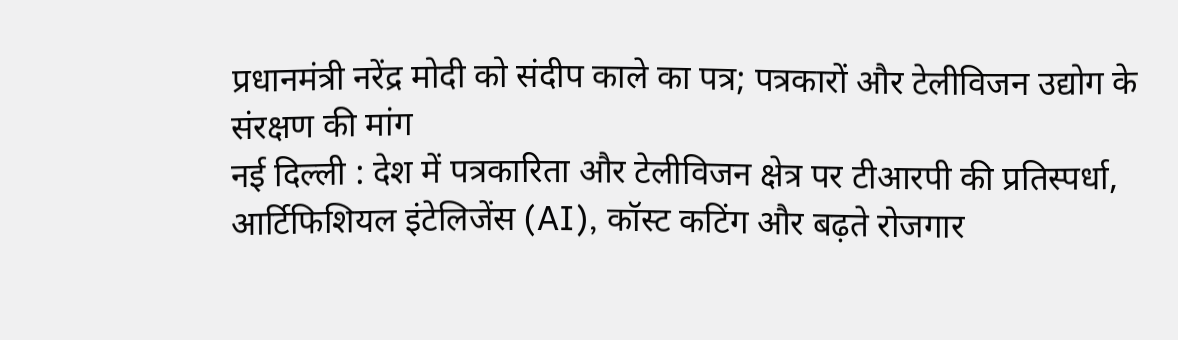प्रधानमंत्री नरेंद्र मोदी को संदीप काले का पत्र; पत्रकारों और टेलीविजन उद्योग के संरक्षण की मांग
नई दिल्ली : देश में पत्रकारिता और टेलीविजन क्षेत्र पर टीआरपी की प्रतिस्पर्धा, आर्टिफिशियल इंटेलिजेंस (AI), कॉस्ट कटिंग और बढ़ते रोजगार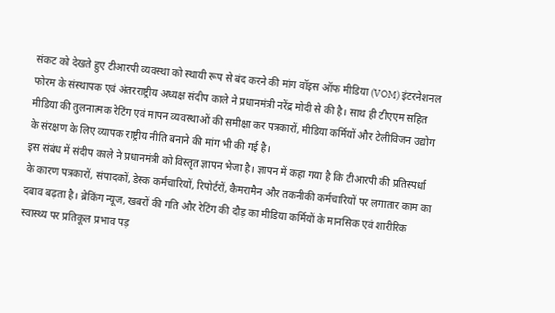संकट को देखते हुए टीआरपी व्यवस्था को स्थायी रूप से बंद करने की मांग वॉइस ऑफ मीडिया (VOM) इंटरनेशनल फोरम के संस्थापक एवं अंतरराष्ट्रीय अध्यक्ष संदीप काले ने प्रधानमंत्री नरेंद्र मोदी से की है। साथ ही टीएएम सहित मीडिया की तुलनात्मक रेटिंग एवं मापन व्यवस्थाओं की समीक्षा कर पत्रकारों, मीडिया कर्मियों और टेलीविजन उद्योग के संरक्षण के लिए व्यापक राष्ट्रीय नीति बनाने की मांग भी की गई है।
इस संबंध में संदीप काले ने प्रधानमंत्री को विस्तृत ज्ञापन भेजा है। ज्ञापन में कहा गया है कि टीआरपी की प्रतिस्पर्धा के कारण पत्रकारों, संपादकों, डेस्क कर्मचारियों, रिपोर्टरों, कैमरामैन और तकनीकी कर्मचारियों पर लगातार काम का दबाव बढ़ता है। ब्रेकिंग न्यूज, खबरों की गति और रेटिंग की दौड़ का मीडिया कर्मियों के मानसिक एवं शारीरिक स्वास्थ्य पर प्रतिकूल प्रभाव पड़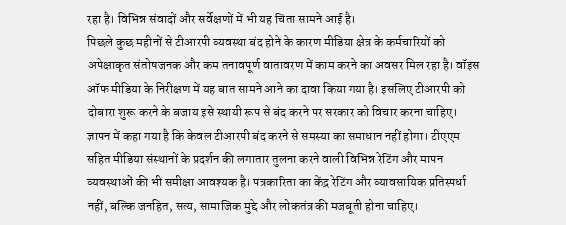रहा है। विभिन्न संवादों और सर्वेक्षणों में भी यह चिंता सामने आई है।
पिछले कुछ महीनों से टीआरपी व्यवस्था बंद होने के कारण मीडिया क्षेत्र के कर्मचारियों को अपेक्षाकृत संतोषजनक और कम तनावपूर्ण वातावरण में काम करने का अवसर मिल रहा है। वॉइस ऑफ मीडिया के निरीक्षण में यह बात सामने आने का दावा किया गया है। इसलिए टीआरपी को दोबारा शुरू करने के बजाय इसे स्थायी रूप से बंद करने पर सरकार को विचार करना चाहिए।
ज्ञापन में कहा गया है कि केवल टीआरपी बंद करने से समस्या का समाधान नहीं होगा। टीएएम सहित मीडिया संस्थानों के प्रदर्शन की लगातार तुलना करने वाली विभिन्न रेटिंग और मापन व्यवस्थाओं की भी समीक्षा आवश्यक है। पत्रकारिता का केंद्र रेटिंग और व्यावसायिक प्रतिस्पर्धा नहीं, बल्कि जनहित, सत्य, सामाजिक मुद्दे और लोकतंत्र की मजबूती होना चाहिए।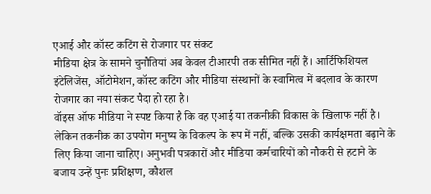एआई और कॉस्ट कटिंग से रोजगार पर संकट
मीडिया क्षेत्र के सामने चुनौतियां अब केवल टीआरपी तक सीमित नहीं हैं। आर्टिफिशियल इंटेलिजेंस, ऑटोमेशन, कॉस्ट कटिंग और मीडिया संस्थानों के स्वामित्व में बदलाव के कारण रोजगार का नया संकट पैदा हो रहा है।
वॉइस ऑफ मीडिया ने स्पष्ट किया है कि वह एआई या तकनीकी विकास के खिलाफ नहीं है। लेकिन तकनीक का उपयोग मनुष्य के विकल्प के रूप में नहीं, बल्कि उसकी कार्यक्षमता बढ़ाने के लिए किया जाना चाहिए। अनुभवी पत्रकारों और मीडिया कर्मचारियों को नौकरी से हटाने के बजाय उन्हें पुनः प्रशिक्षण, कौशल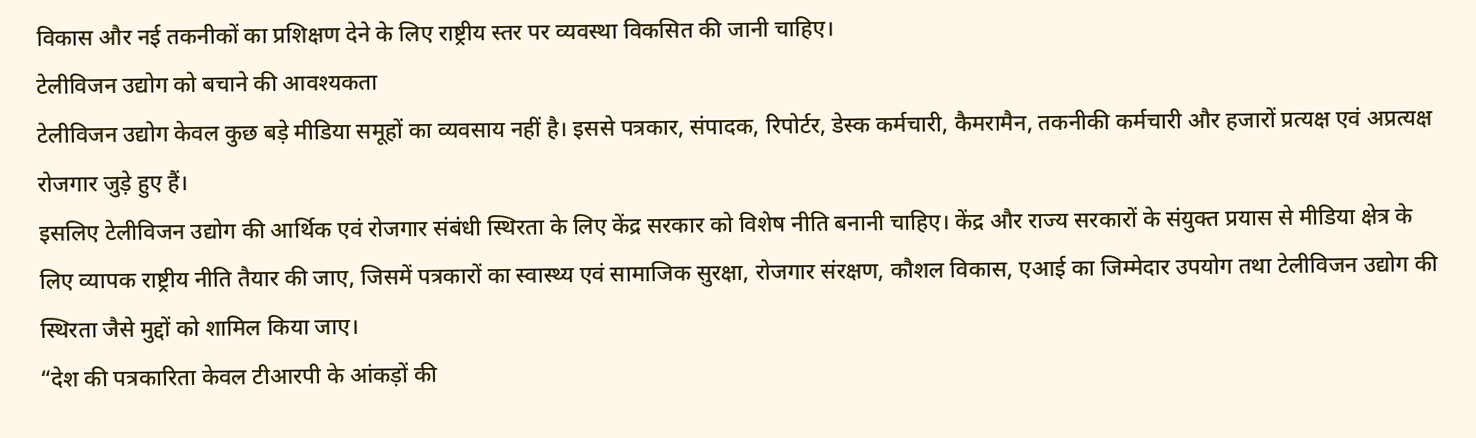विकास और नई तकनीकों का प्रशिक्षण देने के लिए राष्ट्रीय स्तर पर व्यवस्था विकसित की जानी चाहिए।
टेलीविजन उद्योग को बचाने की आवश्यकता
टेलीविजन उद्योग केवल कुछ बड़े मीडिया समूहों का व्यवसाय नहीं है। इससे पत्रकार, संपादक, रिपोर्टर, डेस्क कर्मचारी, कैमरामैन, तकनीकी कर्मचारी और हजारों प्रत्यक्ष एवं अप्रत्यक्ष रोजगार जुड़े हुए हैं।
इसलिए टेलीविजन उद्योग की आर्थिक एवं रोजगार संबंधी स्थिरता के लिए केंद्र सरकार को विशेष नीति बनानी चाहिए। केंद्र और राज्य सरकारों के संयुक्त प्रयास से मीडिया क्षेत्र के लिए व्यापक राष्ट्रीय नीति तैयार की जाए, जिसमें पत्रकारों का स्वास्थ्य एवं सामाजिक सुरक्षा, रोजगार संरक्षण, कौशल विकास, एआई का जिम्मेदार उपयोग तथा टेलीविजन उद्योग की स्थिरता जैसे मुद्दों को शामिल किया जाए।
“देश की पत्रकारिता केवल टीआरपी के आंकड़ों की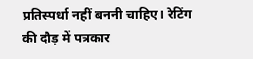प्रतिस्पर्धा नहीं बननी चाहिए। रेटिंग की दौड़ में पत्रकार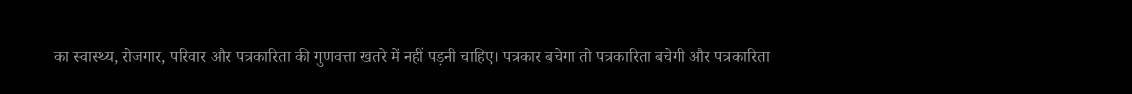का स्वास्थ्य, रोजगार, परिवार और पत्रकारिता की गुणवत्ता खतरे में नहीं पड़नी चाहिए। पत्रकार बचेगा तो पत्रकारिता बचेगी और पत्रकारिता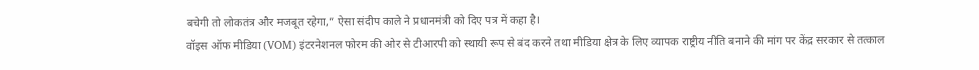बचेगी तो लोकतंत्र और मजबूत रहेगा,” ऐसा संदीप काले ने प्रधानमंत्री को दिए पत्र में कहा है।
वॉइस ऑफ मीडिया (VOM) इंटरनेशनल फोरम की ओर से टीआरपी को स्थायी रूप से बंद करने तथा मीडिया क्षेत्र के लिए व्यापक राष्ट्रीय नीति बनाने की मांग पर केंद्र सरकार से तत्काल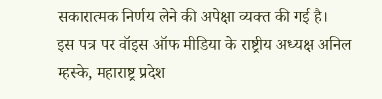सकारात्मक निर्णय लेने की अपेक्षा व्यक्त की गई है।
इस पत्र पर वॉइस ऑफ मीडिया के राष्ट्रीय अध्यक्ष अनिल म्हस्के, महाराष्ट्र प्रदेश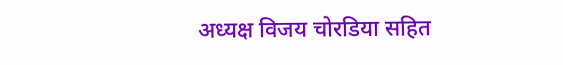अध्यक्ष विजय चोरडिया सहित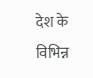देश के विभिन्न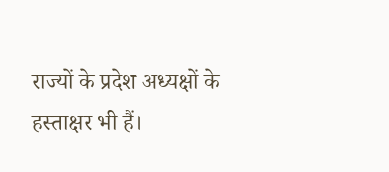राज्यों के प्रदेश अध्यक्षों के हस्ताक्षर भी हैं।